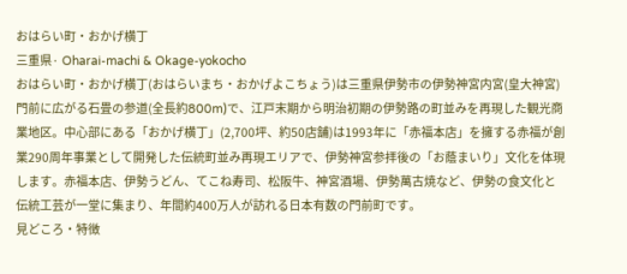おはらい町・おかげ横丁
三重県· Oharai-machi & Okage-yokocho
おはらい町・おかげ横丁(おはらいまち・おかげよこちょう)は三重県伊勢市の伊勢神宮内宮(皇大神宮)門前に広がる石畳の参道(全長約800m)で、江戸末期から明治初期の伊勢路の町並みを再現した観光商業地区。中心部にある「おかげ横丁」(2,700坪、約50店舗)は1993年に「赤福本店」を擁する赤福が創業290周年事業として開発した伝統町並み再現エリアで、伊勢神宮参拝後の「お蔭まいり」文化を体現します。赤福本店、伊勢うどん、てこね寿司、松阪牛、神宮酒場、伊勢萬古焼など、伊勢の食文化と伝統工芸が一堂に集まり、年間約400万人が訪れる日本有数の門前町です。
見どころ・特徴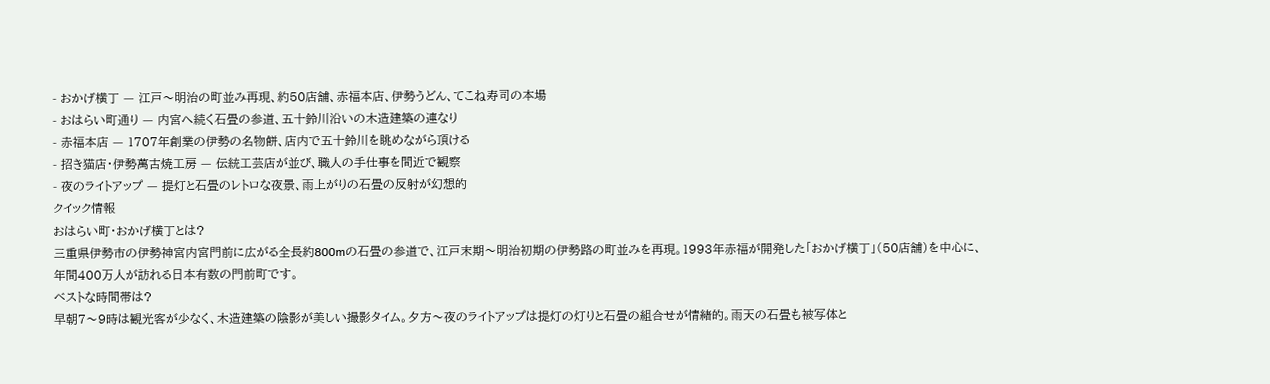- おかげ横丁 — 江戸〜明治の町並み再現、約50店舗、赤福本店、伊勢うどん、てこね寿司の本場
- おはらい町通り — 内宮へ続く石畳の参道、五十鈴川沿いの木造建築の連なり
- 赤福本店 — 1707年創業の伊勢の名物餅、店内で五十鈴川を眺めながら頂ける
- 招き猫店・伊勢萬古焼工房 — 伝統工芸店が並び、職人の手仕事を間近で観察
- 夜のライトアップ — 提灯と石畳のレトロな夜景、雨上がりの石畳の反射が幻想的
クイック情報
おはらい町・おかげ横丁とは?
三重県伊勢市の伊勢神宮内宮門前に広がる全長約800mの石畳の参道で、江戸末期〜明治初期の伊勢路の町並みを再現。1993年赤福が開発した「おかげ横丁」(50店舗)を中心に、年間400万人が訪れる日本有数の門前町です。
ベストな時間帯は?
早朝7〜9時は観光客が少なく、木造建築の陰影が美しい撮影タイム。夕方〜夜のライトアップは提灯の灯りと石畳の組合せが情緒的。雨天の石畳も被写体と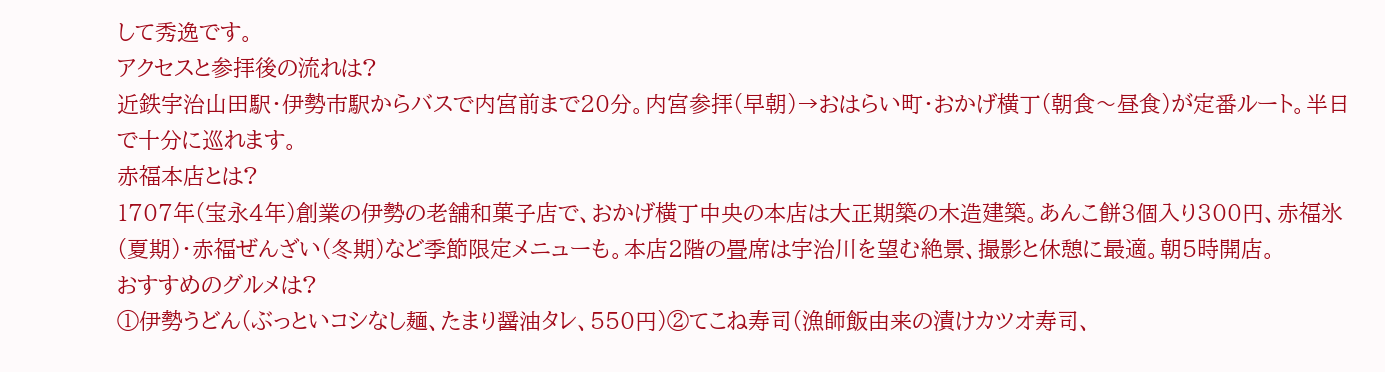して秀逸です。
アクセスと参拝後の流れは?
近鉄宇治山田駅・伊勢市駅からバスで内宮前まで20分。内宮参拝(早朝)→おはらい町・おかげ横丁(朝食〜昼食)が定番ルート。半日で十分に巡れます。
赤福本店とは?
1707年(宝永4年)創業の伊勢の老舗和菓子店で、おかげ横丁中央の本店は大正期築の木造建築。あんこ餅3個入り300円、赤福氷(夏期)・赤福ぜんざい(冬期)など季節限定メニューも。本店2階の畳席は宇治川を望む絶景、撮影と休憩に最適。朝5時開店。
おすすめのグルメは?
①伊勢うどん(ぶっといコシなし麺、たまり醤油タレ、550円)②てこね寿司(漁師飯由来の漬けカツオ寿司、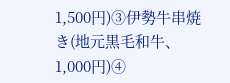1,500円)③伊勢牛串焼き(地元黒毛和牛、1,000円)④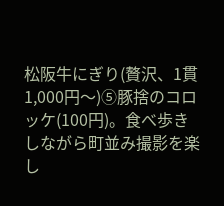松阪牛にぎり(贅沢、1貫1,000円〜)⑤豚捨のコロッケ(100円)。食べ歩きしながら町並み撮影を楽し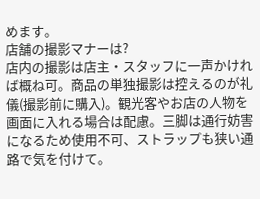めます。
店舗の撮影マナーは?
店内の撮影は店主・スタッフに一声かければ概ね可。商品の単独撮影は控えるのが礼儀(撮影前に購入)。観光客やお店の人物を画面に入れる場合は配慮。三脚は通行妨害になるため使用不可、ストラップも狭い通路で気を付けて。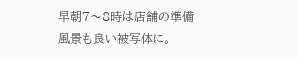早朝7〜8時は店舗の準備風景も良い被写体に。